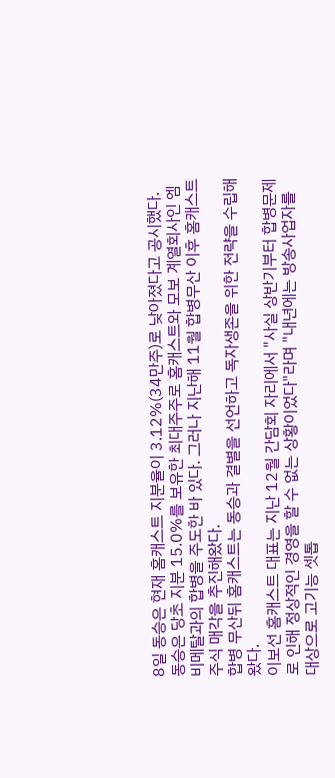8일 동승은 현재 홈캐스트 지분율이 3.12%(34만주)로 낮아졌다고 공시했다.
동승은 당초 지분 15.0%를 보유한 최대주주로 홈캐스트와 모보 계열회사인 엠비메탈과의 합병을 주도한 바 있다. 그러나 지난해 11월 합병무산 이후 홈캐스트 주식 매각을 추진해왔다.
합병 무산뒤 홈캐스트는 동승과 결별을 선언하고 독자생존을 위한 전략을 수립해왔다.
이보선 홈캐스트 대표는 지난 12월 간담회 자리에서 "사실 상반기부터 합병문제로 인해 정상적인 경영을 할 수 없는 상황이었다"라며 "내년에는 방송사업자를 대상으로 고기능 셋톱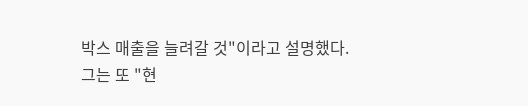박스 매출을 늘려갈 것"이라고 설명했다.
그는 또 "현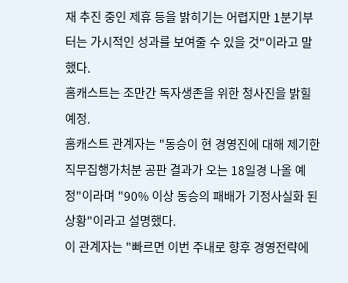재 추진 중인 제휴 등을 밝히기는 어렵지만 1분기부터는 가시적인 성과를 보여줄 수 있을 것"이라고 말했다.
홈캐스트는 조만간 독자생존을 위한 청사진을 밝힐 예정.
홈캐스트 관계자는 "동승이 현 경영진에 대해 제기한 직무집행가처분 공판 결과가 오는 18일경 나올 예정"이라며 "90% 이상 동승의 패배가 기정사실화 된 상황"이라고 설명했다.
이 관계자는 "빠르면 이번 주내로 향후 경영전략에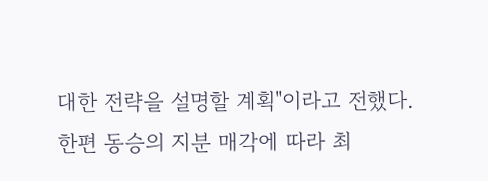대한 전략을 설명할 계획"이라고 전했다.
한편 동승의 지분 매각에 따라 최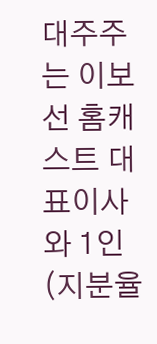대주주는 이보선 홈캐스트 대표이사와 1인(지분율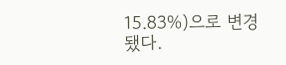15.83%)으로 변경됐다.